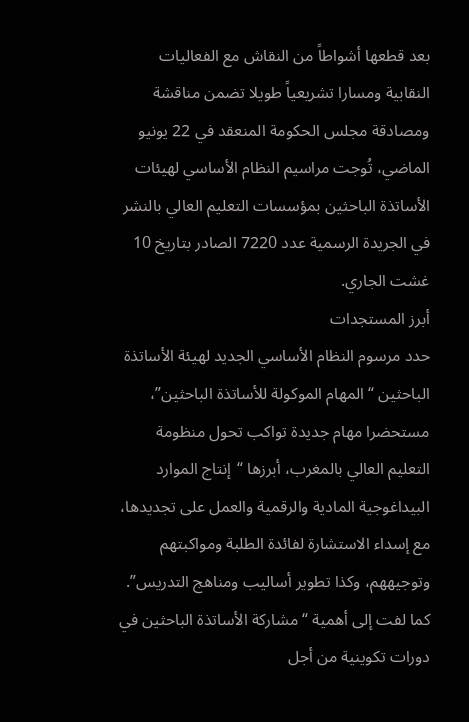بعد قطعها أشواطاً من النقاش مع الفعاليات النقابية ومسارا تشريعياً طويلا تضمن مناقشة ومصادقة مجلس الحكومة المنعقد في 22 يونيو الماضي، تُوجت مراسيم النظام الأساسي لهيئات الأساتذة الباحثين بمؤسسات التعليم العالي بالنشر في الجريدة الرسمية عدد 7220 الصادر بتاريخ 10 غشت الجاري.
أبرز المستجدات
حدد مرسوم النظام الأساسي الجديد لهيئة الأساتذة الباحثين “المهام الموكولة للأساتذة الباحثين”، مستحضرا مهام جديدة تواكب تحول منظومة التعليم العالي بالمغرب، أبرزها “إنتاج الموارد البيداغوجية المادية والرقمية والعمل على تجديدها، مع إسداء الاستشارة لفائدة الطلبة ومواكبتهم وتوجيههم، وكذا تطوير أساليب ومناهج التدريس”.
كما لفت إلى أهمية “مشاركة الأساتذة الباحثين في دورات تكوينية من أجل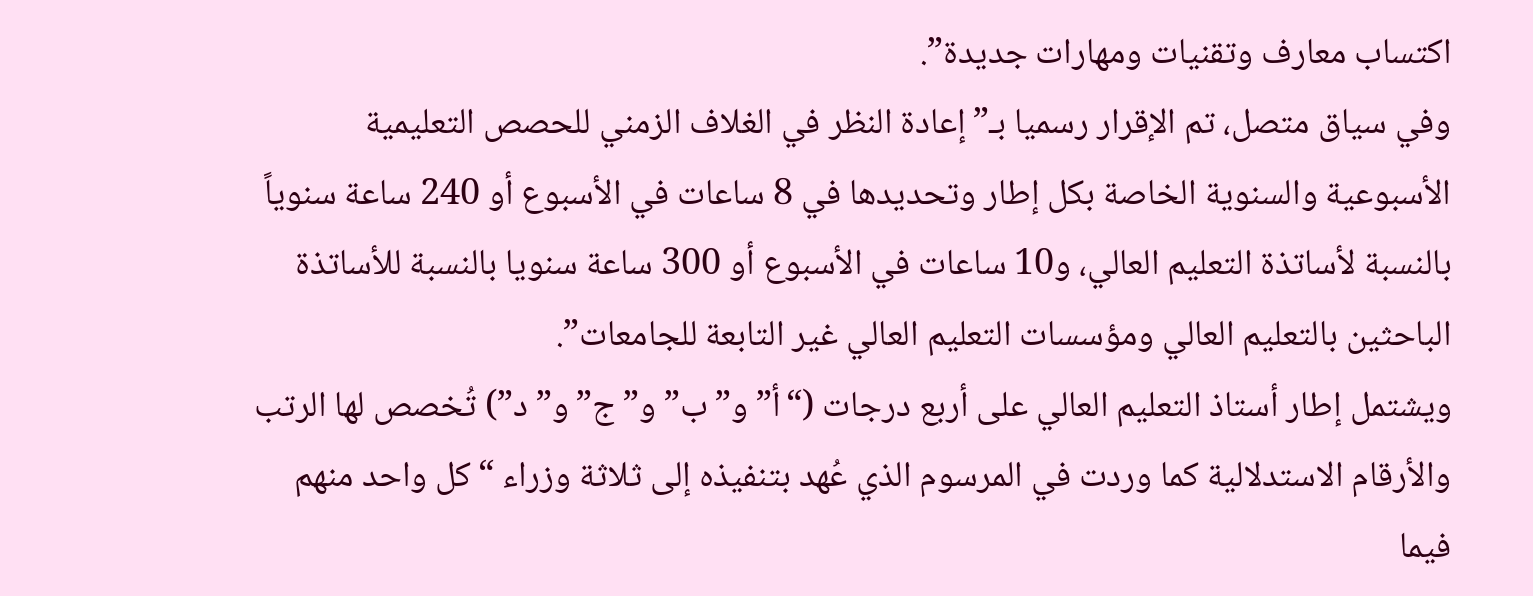اكتساب معارف وتقنيات ومهارات جديدة”.
وفي سياق متصل، تم الإقرار رسميا بـ”إعادة النظر في الغلاف الزمني للحصص التعليمية الأسبوعية والسنوية الخاصة بكل إطار وتحديدها في 8 ساعات في الأسبوع أو 240 ساعة سنوياً بالنسبة لأساتذة التعليم العالي، و10 ساعات في الأسبوع أو 300 ساعة سنويا بالنسبة للأساتذة الباحثين بالتعليم العالي ومؤسسات التعليم العالي غير التابعة للجامعات”.
ويشتمل إطار أستاذ التعليم العالي على أربع درجات (“أ” و”ب” و”ج” و”د”) تُخصص لها الرتب والأرقام الاستدلالية كما وردت في المرسوم الذي عُهد بتنفيذه إلى ثلاثة وزراء “كل واحد منهم فيما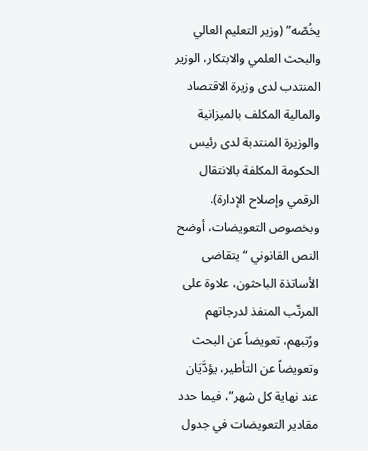يخُصّه” (وزير التعليم العالي والبحث العلمي والابتكار، الوزير المنتدب لدى وزيرة الاقتصاد والمالية المكلف بالميزانية والوزيرة المنتدبة لدى رئيس الحكومة المكلفة بالانتقال الرقمي وإصلاح الإدارة).
وبخصوص التعويضات، أوضح النص القانوني “يتقاضى الأساتذة الباحثون، علاوة على المرتّب المنفذ لدرجاتهم ورُتبهم، تعويضاً عن البحث وتعويضاً عن التأطير، يؤدَّيَان عند نهاية كل شهر”، فيما حدد مقادير التعويضات في جدول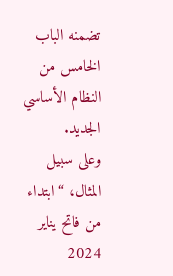تضمنه الباب الخامس من النظام الأساسي الجديد.
وعلى سبيل المثال، “ابتداء من فاتح يناير 2024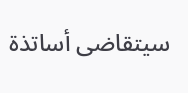سيتقاضى أساتذة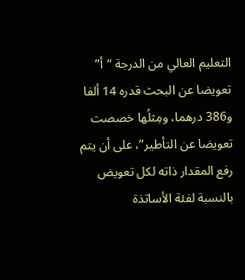التعليم العالي من الدرجة “أ” تعويضا عن البحث قدره 14 ألفا و386 درهما، ومِثلُها خصصت تعويضا عن التأطير”، على أن يتم رفع المقدار ذاته لكل تعويض بالنسبة لفئة الأساتذة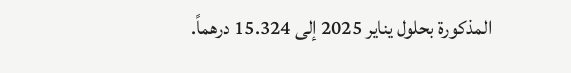المذكورة بحلول يناير 2025 إلى 15.324 درهماً.